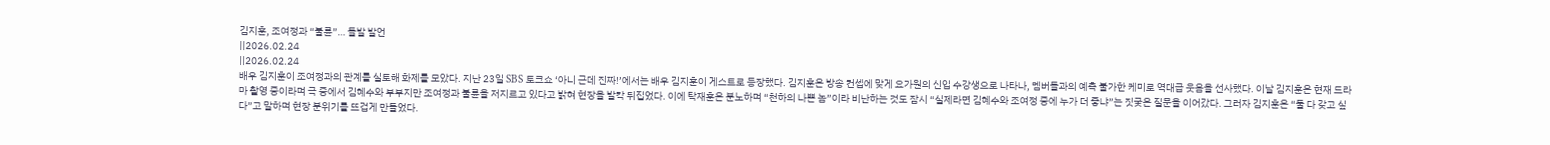김지훈, 조여정과 “불륜”… 돌발 발언
||2026.02.24
||2026.02.24
배우 김지훈이 조여정과의 관계를 실토해 화제를 모았다. 지난 23일 SBS 토크쇼 ‘아니 근데 진짜!’에서는 배우 김지훈이 게스트로 등장했다. 김지훈은 방송 컨셉에 맞게 요가원의 신입 수강생으로 나타나, 멤버들과의 예측 불가한 케미로 역대급 웃음을 선사했다. 이날 김지훈은 현재 드라마 촬영 중이라며 극 중에서 김혜수와 부부지만 조여정과 불륜을 저지르고 있다고 밝혀 현장을 발칵 뒤집었다. 이에 탁재훈은 분노하며 “천하의 나쁜 놈”이라 비난하는 것도 잠시 “실제라면 김혜수와 조여정 중에 누가 더 좋냐”는 짓궂은 질문을 이어갔다. 그러자 김지훈은 “둘 다 갖고 싶다”고 말하며 현장 분위기를 뜨겁게 만들었다.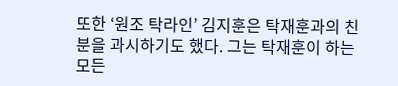또한 ‘원조 탁라인’ 김지훈은 탁재훈과의 친분을 과시하기도 했다. 그는 탁재훈이 하는 모든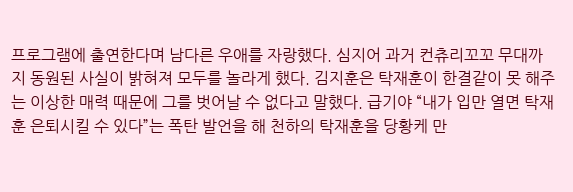프로그램에 출연한다며 남다른 우애를 자랑했다. 심지어 과거 컨츄리꼬꼬 무대까지 동원된 사실이 밝혀져 모두를 놀라게 했다. 김지훈은 탁재훈이 한결같이 못 해주는 이상한 매력 때문에 그를 벗어날 수 없다고 말했다. 급기야 “내가 입만 열면 탁재훈 은퇴시킬 수 있다”는 폭탄 발언을 해 천하의 탁재훈을 당황케 만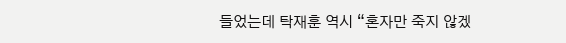들었는데 탁재훈 역시 “혼자만 죽지 않겠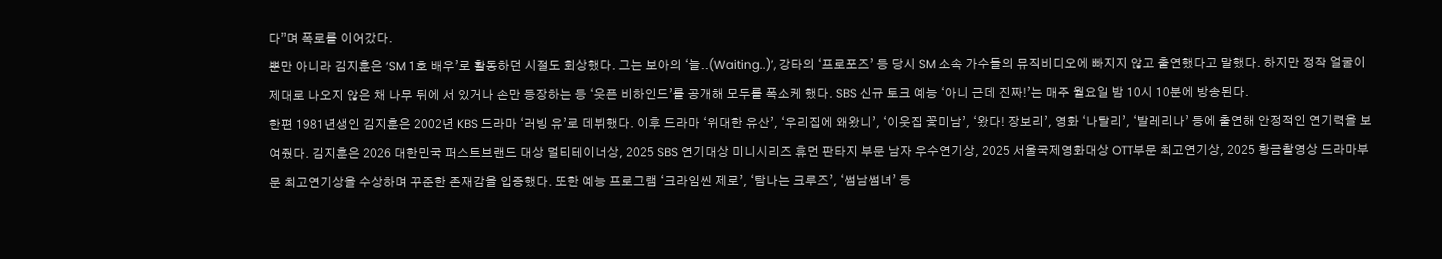다”며 폭로를 이어갔다.
뿐만 아니라 김지훈은 ‘SM 1호 배우’로 활동하던 시절도 회상했다. 그는 보아의 ‘늘..(Waiting..)’, 강타의 ‘프로포즈’ 등 당시 SM 소속 가수들의 뮤직비디오에 빠지지 않고 출연했다고 말했다. 하지만 정작 얼굴이 제대로 나오지 않은 채 나무 뒤에 서 있거나 손만 등장하는 등 ‘웃픈 비하인드’를 공개해 모두를 폭소케 했다. SBS 신규 토크 예능 ‘아니 근데 진짜!’는 매주 월요일 밤 10시 10분에 방송된다.
한편 1981년생인 김지훈은 2002년 KBS 드라마 ‘러빙 유’로 데뷔했다. 이후 드라마 ‘위대한 유산’, ‘우리집에 왜왔니’, ‘이웃집 꽃미남’, ‘왔다! 장보리’, 영화 ‘나탈리’, ‘발레리나’ 등에 출연해 안정적인 연기력을 보여줬다. 김지훈은 2026 대한민국 퍼스트브랜드 대상 멀티테이너상, 2025 SBS 연기대상 미니시리즈 휴먼 판타지 부문 남자 우수연기상, 2025 서울국제영화대상 OTT부문 최고연기상, 2025 황금촬영상 드라마부문 최고연기상을 수상하며 꾸준한 존재감을 입증했다. 또한 예능 프로그램 ‘크라임씬 제로’, ‘탐나는 크루즈’, ‘썸남썸녀’ 등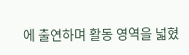에 출연하며 활동 영역을 넓혔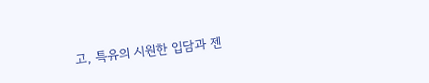고, 특유의 시원한 입담과 젠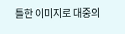틀한 이미지로 대중의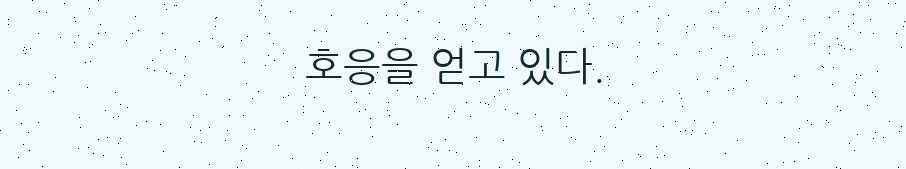호응을 얻고 있다.